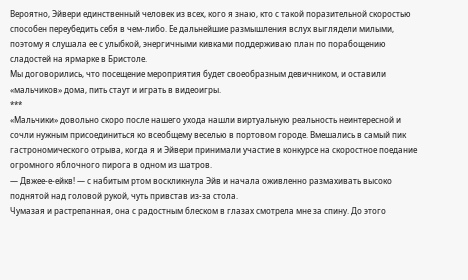Вероятно, Эйвери единственный человек из всех, кого я знаю, кто с такой поразительной скоростью способен переубедить себя в чем-либо. Ее дальнейшие размышления вслух выглядели милыми, поэтому я слушала ее с улыбкой, энергичными кивками поддерживаю план по порабощению сладостей на ярмарке в Бристоле.
Мы договорились, что посещение мероприятия будет своеобразным девичником, и оставили «мальчиков» дома, пить стаут и играть в видеоигры.
***
«Мальчики» довольно скоро после нашего ухода нашли виртуальную реальность неинтересной и сочли нужным присоединиться ко всеобщему веселью в портовом городе. Вмешались в самый пик гастрономического отрыва, когда я и Эйвери принимали участие в конкурсе на скоростное поедание огромного яблочного пирога в одном из шатров.
— Двжее-е-ейкв! — с набитым ртом воскликнула Эйв и начала оживленно размахивать высоко поднятой над головой рукой, чуть привстав из-за стола.
Чумазая и растрепанная, она с радостным блеском в глазах смотрела мне за спину. До этого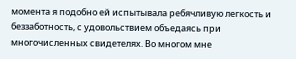момента я подобно ей испытывала ребячливую легкость и беззаботность, с удовольствием объедаясь при многочисленных свидетелях. Во многом мне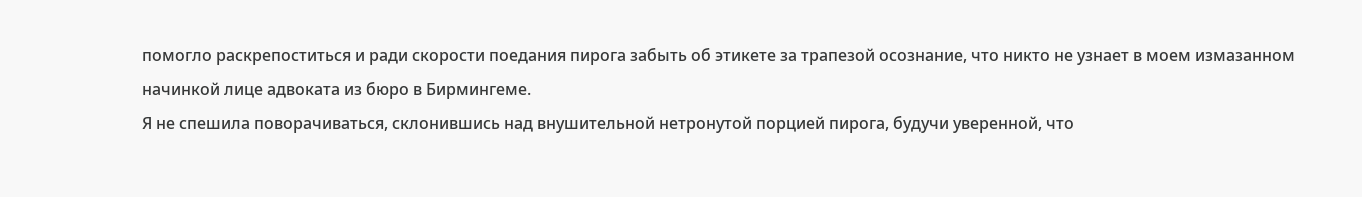помогло раскрепоститься и ради скорости поедания пирога забыть об этикете за трапезой осознание, что никто не узнает в моем измазанном начинкой лице адвоката из бюро в Бирмингеме.
Я не спешила поворачиваться, склонившись над внушительной нетронутой порцией пирога, будучи уверенной, что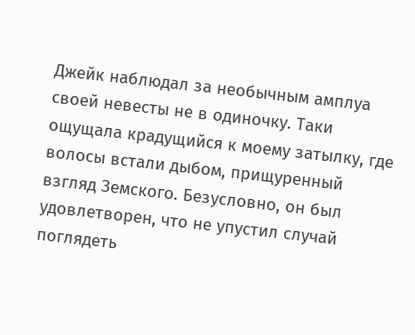Джейк наблюдал за необычным амплуа своей невесты не в одиночку. Таки ощущала крадущийся к моему затылку, где волосы встали дыбом, прищуренный взгляд Земского. Безусловно, он был удовлетворен, что не упустил случай поглядеть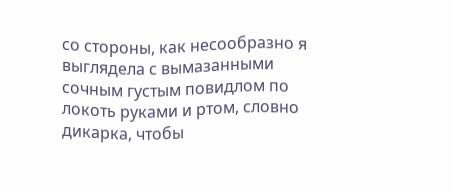со стороны, как несообразно я выглядела с вымазанными сочным густым повидлом по локоть руками и ртом, словно дикарка, чтобы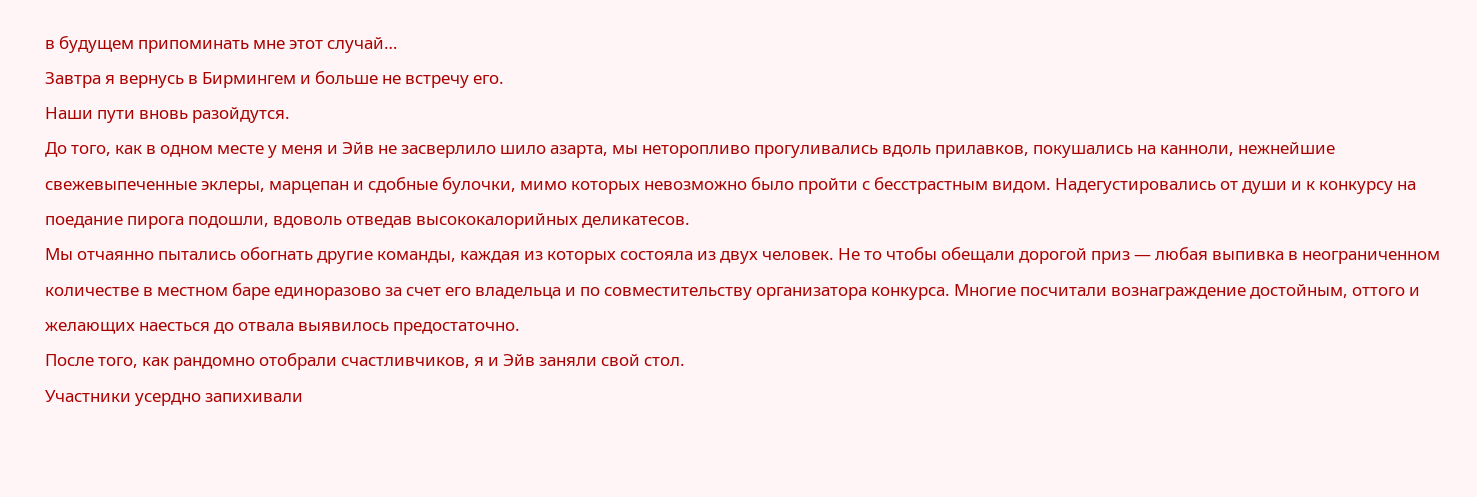в будущем припоминать мне этот случай…
Завтра я вернусь в Бирмингем и больше не встречу его.
Наши пути вновь разойдутся.
До того, как в одном месте у меня и Эйв не засверлило шило азарта, мы неторопливо прогуливались вдоль прилавков, покушались на канноли, нежнейшие свежевыпеченные эклеры, марцепан и сдобные булочки, мимо которых невозможно было пройти с бесстрастным видом. Надегустировались от души и к конкурсу на поедание пирога подошли, вдоволь отведав высококалорийных деликатесов.
Мы отчаянно пытались обогнать другие команды, каждая из которых состояла из двух человек. Не то чтобы обещали дорогой приз — любая выпивка в неограниченном количестве в местном баре единоразово за счет его владельца и по совместительству организатора конкурса. Многие посчитали вознаграждение достойным, оттого и желающих наесться до отвала выявилось предостаточно.
После того, как рандомно отобрали счастливчиков, я и Эйв заняли свой стол.
Участники усердно запихивали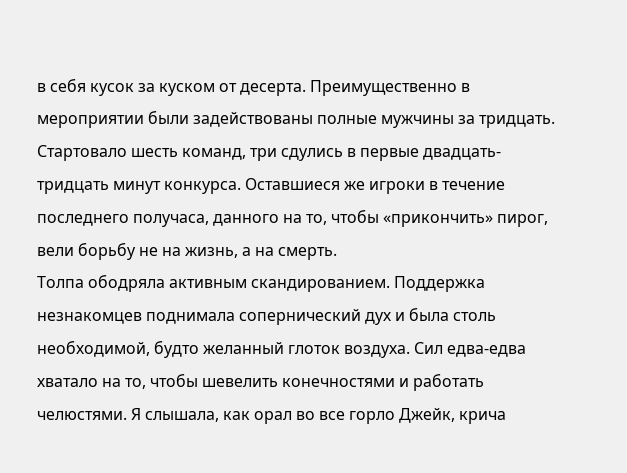в себя кусок за куском от десерта. Преимущественно в мероприятии были задействованы полные мужчины за тридцать. Стартовало шесть команд, три сдулись в первые двадцать-тридцать минут конкурса. Оставшиеся же игроки в течение последнего получаса, данного на то, чтобы «прикончить» пирог, вели борьбу не на жизнь, а на смерть.
Толпа ободряла активным скандированием. Поддержка незнакомцев поднимала сопернический дух и была столь необходимой, будто желанный глоток воздуха. Сил едва-едва хватало на то, чтобы шевелить конечностями и работать челюстями. Я слышала, как орал во все горло Джейк, крича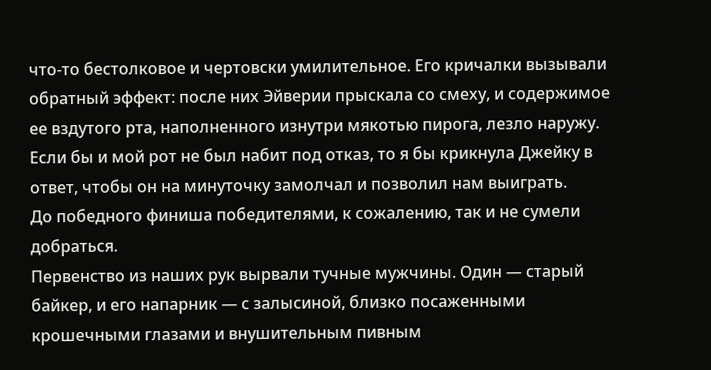что-то бестолковое и чертовски умилительное. Его кричалки вызывали обратный эффект: после них Эйверии прыскала со смеху, и содержимое ее вздутого рта, наполненного изнутри мякотью пирога, лезло наружу.
Если бы и мой рот не был набит под отказ, то я бы крикнула Джейку в ответ, чтобы он на минуточку замолчал и позволил нам выиграть.
До победного финиша победителями, к сожалению, так и не сумели добраться.
Первенство из наших рук вырвали тучные мужчины. Один — старый байкер, и его напарник — с залысиной, близко посаженными крошечными глазами и внушительным пивным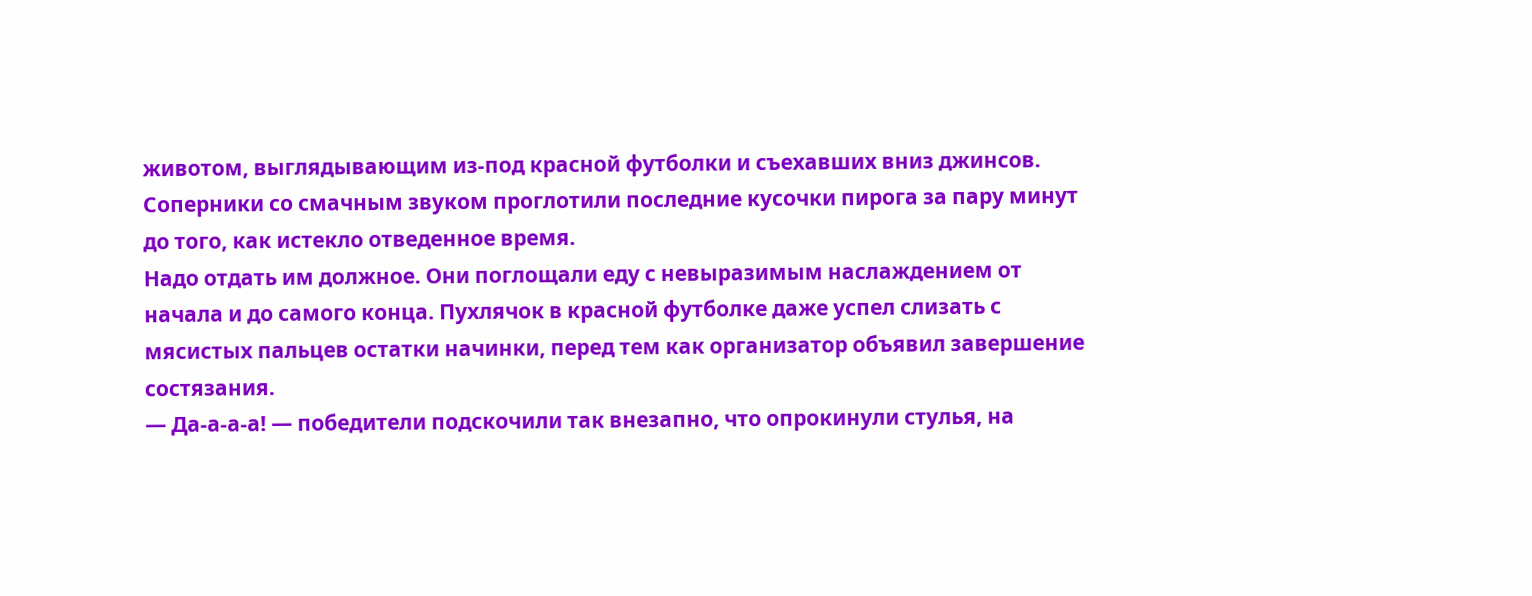животом, выглядывающим из-под красной футболки и съехавших вниз джинсов.
Соперники со смачным звуком проглотили последние кусочки пирога за пару минут до того, как истекло отведенное время.
Надо отдать им должное. Они поглощали еду с невыразимым наслаждением от начала и до самого конца. Пухлячок в красной футболке даже успел слизать с мясистых пальцев остатки начинки, перед тем как организатор объявил завершение состязания.
— Да-а-а-а! — победители подскочили так внезапно, что опрокинули стулья, на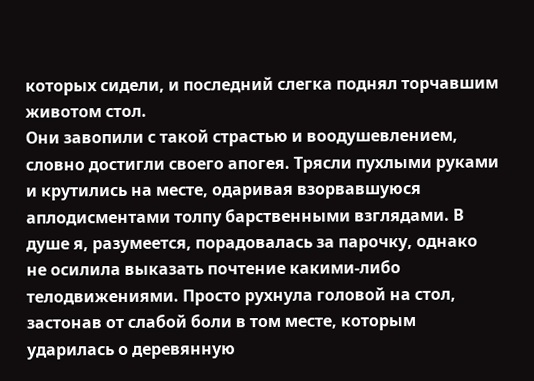которых сидели, и последний слегка поднял торчавшим животом стол.
Они завопили с такой страстью и воодушевлением, словно достигли своего апогея. Трясли пухлыми руками и крутились на месте, одаривая взорвавшуюся аплодисментами толпу барственными взглядами. В душе я, разумеется, порадовалась за парочку, однако не осилила выказать почтение какими-либо телодвижениями. Просто рухнула головой на стол, застонав от слабой боли в том месте, которым ударилась о деревянную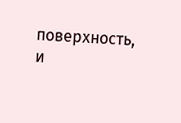поверхность, и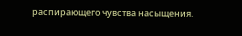распирающего чувства насыщения.